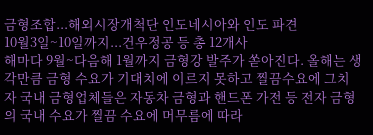금형조합...해외시장개척단 인도네시아와 인도 파견
10월3일~10일까지...건우정공 등 총 12개사
해마다 9월~다음해 1월까지 금형강 발주가 쏟아진다. 올해는 생각만큼 금형 수요가 기대치에 이르지 못하고 찔끔수요에 그치자 국내 금형업체들은 자동차 금형과 핸드폰 가전 등 전자 금형의 국내 수요가 찔끔 수요에 머무름에 따라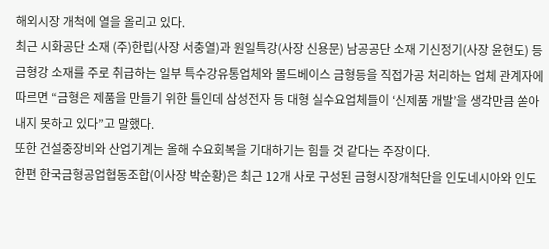해외시장 개척에 열을 올리고 있다.
최근 시화공단 소재 (주)한립(사장 서충열)과 원일특강(사장 신용문) 남공공단 소재 기신정기(사장 윤현도) 등 금형강 소재를 주로 취급하는 일부 특수강유통업체와 몰드베이스 금형등을 직접가공 처리하는 업체 관계자에 따르면 “금형은 제품을 만들기 위한 틀인데 삼성전자 등 대형 실수요업체들이 ‘신제품 개발’을 생각만큼 쏟아내지 못하고 있다”고 말했다.
또한 건설중장비와 산업기계는 올해 수요회복을 기대하기는 힘들 것 같다는 주장이다.
한편 한국금형공업협동조합(이사장 박순황)은 최근 12개 사로 구성된 금형시장개척단을 인도네시아와 인도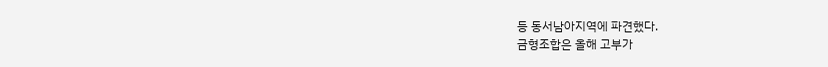등 동서남아지역에 파견했다.
금형조합은 올해 고부가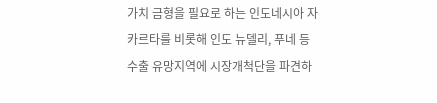가치 금형을 필요로 하는 인도네시아 자카르타를 비롯해 인도 뉴델리, 푸네 등 수출 유망지역에 시장개척단을 파견하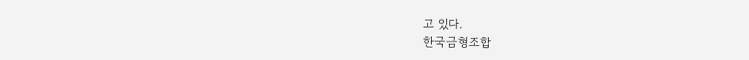고 있다.
한국금형조합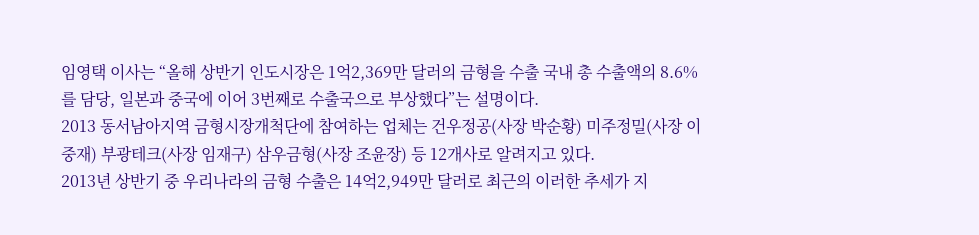임영택 이사는 “올해 상반기 인도시장은 1억2,369만 달러의 금형을 수출 국내 총 수출액의 8.6%를 담당, 일본과 중국에 이어 3번째로 수출국으로 부상했다”는 설명이다.
2013 동서남아지역 금형시장개척단에 참여하는 업체는 건우정공(사장 박순황) 미주정밀(사장 이중재) 부광테크(사장 임재구) 삼우금형(사장 조윤장) 등 12개사로 알려지고 있다.
2013년 상반기 중 우리나라의 금형 수출은 14억2,949만 달러로 최근의 이러한 추세가 지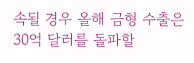속될 경우 올해 금형 수출은 30억 달러를 돌파할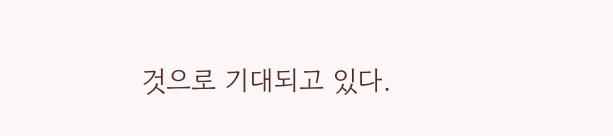것으로 기대되고 있다.